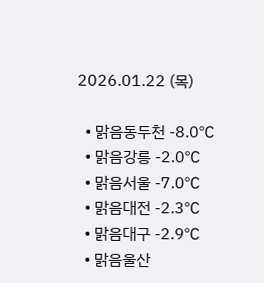2026.01.22 (목)

  • 맑음동두천 -8.0℃
  • 맑음강릉 -2.0℃
  • 맑음서울 -7.0℃
  • 맑음대전 -2.3℃
  • 맑음대구 -2.9℃
  • 맑음울산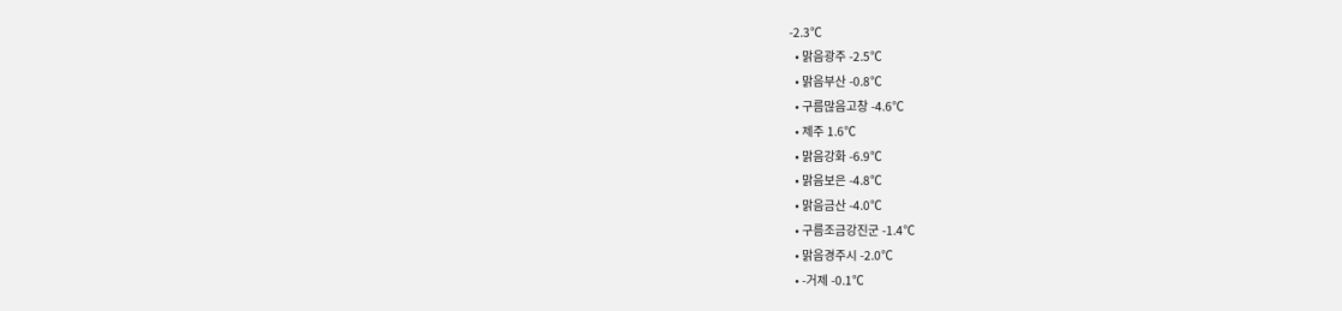-2.3℃
  • 맑음광주 -2.5℃
  • 맑음부산 -0.8℃
  • 구름많음고창 -4.6℃
  • 제주 1.6℃
  • 맑음강화 -6.9℃
  • 맑음보은 -4.8℃
  • 맑음금산 -4.0℃
  • 구름조금강진군 -1.4℃
  • 맑음경주시 -2.0℃
  • -거제 -0.1℃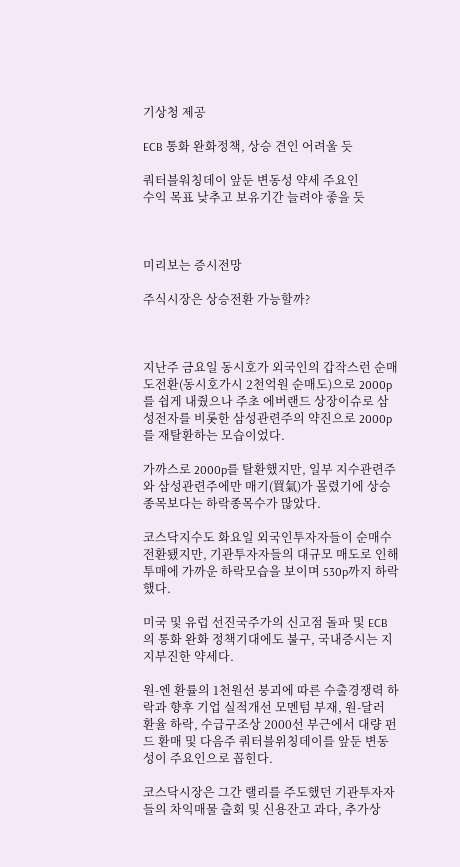기상청 제공

ECB 통화 완화정책, 상승 견인 어려울 듯

쿼터블워칭데이 앞둔 변동성 약세 주요인
수익 목표 낮추고 보유기간 늘려야 좋을 듯



미리보는 증시전망

주식시장은 상승전환 가능할까?



지난주 금요일 동시호가 외국인의 갑작스런 순매도전환(동시호가시 2천억원 순매도)으로 2000p를 쉽게 내줬으나 주초 에버랜드 상장이슈로 삼성전자를 비롯한 삼성관련주의 약진으로 2000p를 재탈환하는 모습이었다.

가까스로 2000p를 탈환했지만, 일부 지수관련주와 삼성관련주에만 매기(買氣)가 몰렸기에 상승종목보다는 하락종목수가 많았다.

코스닥지수도 화요일 외국인투자자들이 순매수 전환됐지만, 기관투자자들의 대규모 매도로 인해 투매에 가까운 하락모습을 보이며 530p까지 하락했다.

미국 및 유럽 선진국주가의 신고점 돌파 및 ECB의 통화 완화 정책기대에도 불구, 국내증시는 지지부진한 약세다.

원-엔 환률의 1천원선 붕괴에 따른 수출경쟁력 하락과 향후 기업 실적개선 모멘텀 부재, 원-달러 환율 하락, 수급구조상 2000선 부근에서 대량 펀드 환매 및 다음주 쿼터블위칭데이를 앞둔 변동성이 주요인으로 꼽힌다.

코스닥시장은 그간 랠리를 주도했던 기관투자자들의 차익매물 출회 및 신용잔고 과다, 추가상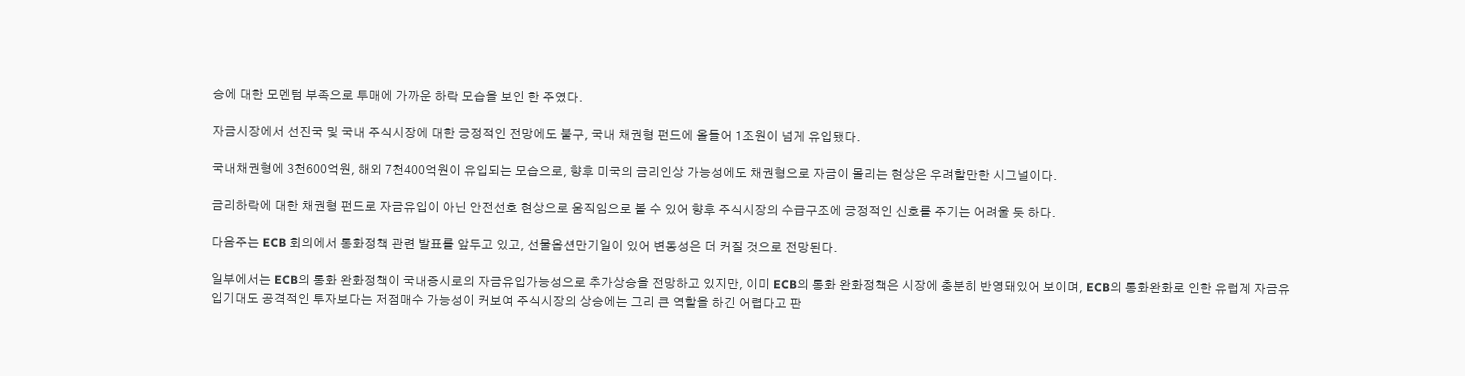승에 대한 모멘텀 부족으로 투매에 가까운 하락 모습을 보인 한 주였다.

자금시장에서 선진국 및 국내 주식시장에 대한 긍정적인 전망에도 불구, 국내 채권형 펀드에 올들어 1조원이 넘게 유입됐다.

국내채권형에 3천600억원, 해외 7천400억원이 유입되는 모습으로, 향후 미국의 금리인상 가능성에도 채권형으로 자금이 몰리는 현상은 우려할만한 시그널이다.

금리하락에 대한 채권형 펀드로 자금유입이 아닌 안전선호 현상으로 움직임으로 볼 수 있어 향후 주식시장의 수급구조에 긍정적인 신호를 주기는 어려울 듯 하다.

다음주는 ECB 회의에서 통화정책 관련 발표를 앞두고 있고, 선물옵션만기일이 있어 변동성은 더 커질 것으로 전망된다.

일부에서는 ECB의 통화 완화정책이 국내증시로의 자금유입가능성으로 추가상승을 전망하고 있지만, 이미 ECB의 통화 완화정책은 시장에 충분히 반영돼있어 보이며, ECB의 통화완화로 인한 유럽계 자금유입기대도 공격적인 투자보다는 저점매수 가능성이 커보여 주식시장의 상승에는 그리 큰 역할을 하긴 어렵다고 판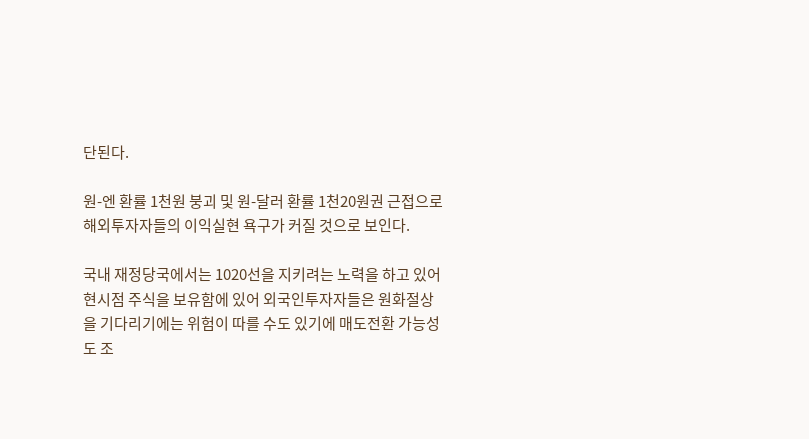단된다.

원-엔 환률 1천원 붕괴 및 원-달러 환률 1천20원권 근접으로 해외투자자들의 이익실현 욕구가 커질 것으로 보인다.

국내 재정당국에서는 1020선을 지키려는 노력을 하고 있어 현시점 주식을 보유함에 있어 외국인투자자들은 원화절상을 기다리기에는 위험이 따를 수도 있기에 매도전환 가능성도 조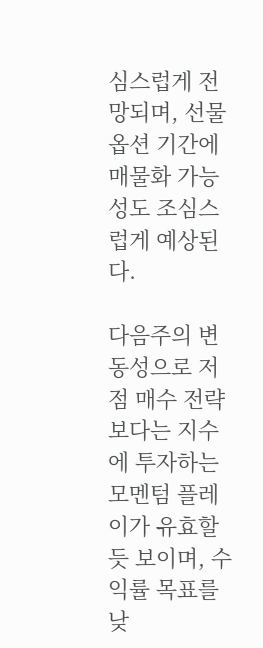심스럽게 전망되며, 선물옵션 기간에 매물화 가능성도 조심스럽게 예상된다.

다음주의 변동성으로 저점 매수 전략보다는 지수에 투자하는 모멘텀 플레이가 유효할 듯 보이며, 수익률 목표를 낮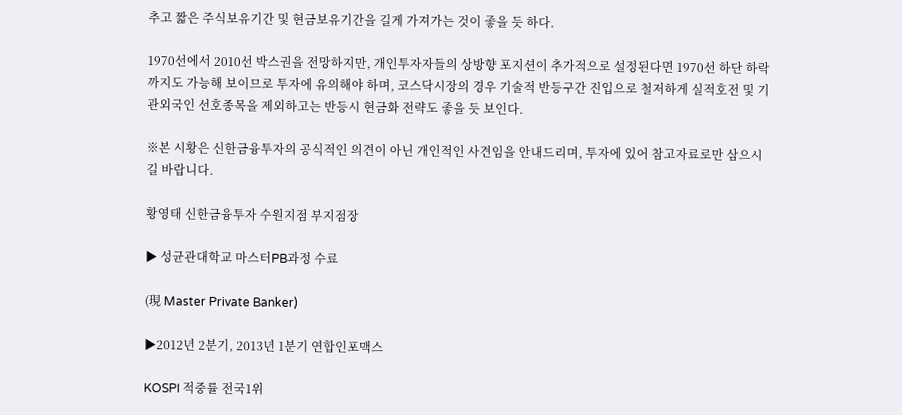추고 짧은 주식보유기간 및 현금보유기간을 길게 가져가는 것이 좋을 듯 하다.

1970선에서 2010선 박스권을 전망하지만, 개인투자자들의 상방향 포지션이 추가적으로 설정된다면 1970선 하단 하락까지도 가능해 보이므로 투자에 유의해야 하며, 코스닥시장의 경우 기술적 반등구간 진입으로 철저하게 실적호전 및 기관외국인 선호종목을 제외하고는 반등시 현금화 전략도 좋을 듯 보인다.

※본 시황은 신한금융투자의 공식적인 의견이 아닌 개인적인 사견임을 안내드리며, 투자에 있어 참고자료로만 삼으시길 바랍니다.

황영태 신한금융투자 수원지점 부지점장

▶ 성균관대학교 마스터PB과정 수료

(現 Master Private Banker)

▶2012년 2분기, 2013년 1분기 연합인포맥스

KOSPI 적중률 전국1위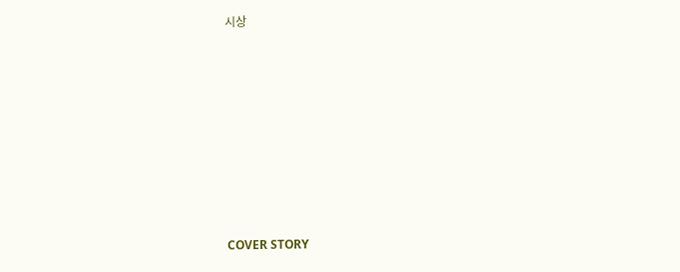시상








COVER STORY